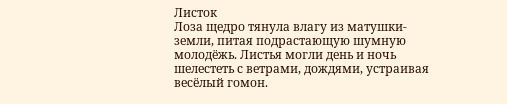Листок
Лоза щедро тянула влагу из матушки-земли, питая подрастающую шумную молодёжь. Листья могли день и ночь шелестеть с ветрами, дождями, устраивая весёлый гомон.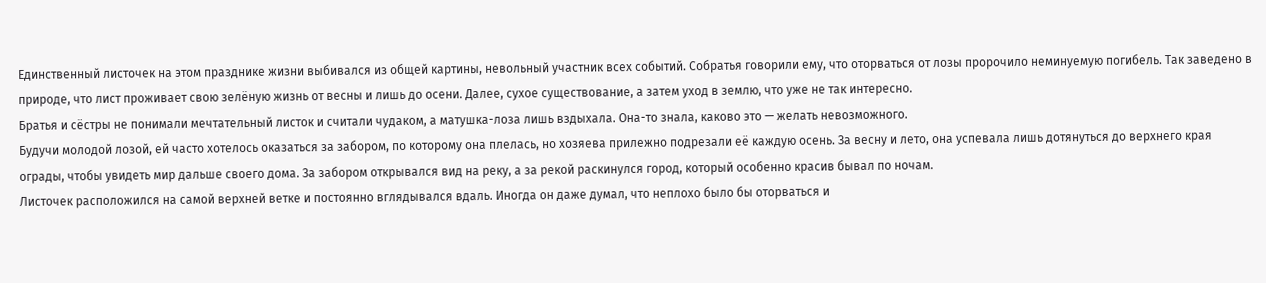Единственный листочек на этом празднике жизни выбивался из общей картины, невольный участник всех событий. Собратья говорили ему, что оторваться от лозы пророчило неминуемую погибель. Так заведено в природе, что лист проживает свою зелёную жизнь от весны и лишь до осени. Далее, сухое существование, а затем уход в землю, что уже не так интересно.
Братья и сёстры не понимали мечтательный листок и считали чудаком, а матушка-лоза лишь вздыхала. Она-то знала, каково это — желать невозможного.
Будучи молодой лозой, ей часто хотелось оказаться за забором, по которому она плелась, но хозяева прилежно подрезали её каждую осень. За весну и лето, она успевала лишь дотянуться до верхнего края ограды, чтобы увидеть мир дальше своего дома. За забором открывался вид на реку, а за рекой раскинулся город, который особенно красив бывал по ночам.
Листочек расположился на самой верхней ветке и постоянно вглядывался вдаль. Иногда он даже думал, что неплохо было бы оторваться и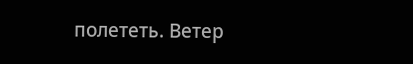полететь. Ветер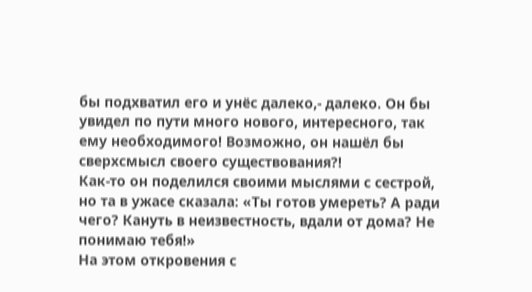бы подхватил его и унёс далеко,- далеко. Он бы увидел по пути много нового, интересного, так ему необходимого! Возможно, он нашёл бы сверхсмысл своего существования?!
Как-то он поделился своими мыслями с сестрой, но та в ужасе сказала: «Ты готов умереть? А ради чего? Кануть в неизвестность, вдали от дома? Не понимаю тебя!»
На этом откровения с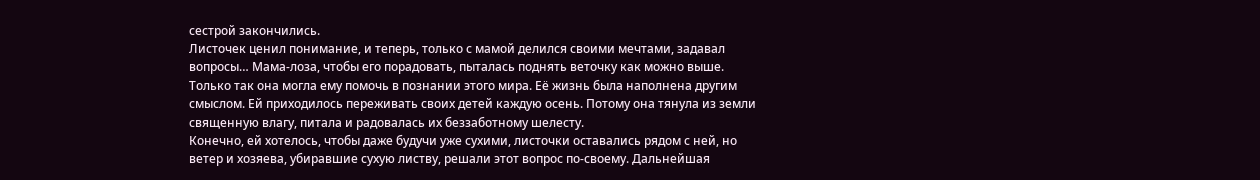сестрой закончились.
Листочек ценил понимание, и теперь, только с мамой делился своими мечтами, задавал вопросы… Мама-лоза, чтобы его порадовать, пыталась поднять веточку как можно выше. Только так она могла ему помочь в познании этого мира. Её жизнь была наполнена другим смыслом. Ей приходилось переживать своих детей каждую осень. Потому она тянула из земли священную влагу, питала и радовалась их беззаботному шелесту.
Конечно, ей хотелось, чтобы даже будучи уже сухими, листочки оставались рядом с ней, но ветер и хозяева, убиравшие сухую листву, решали этот вопрос по-своему. Дальнейшая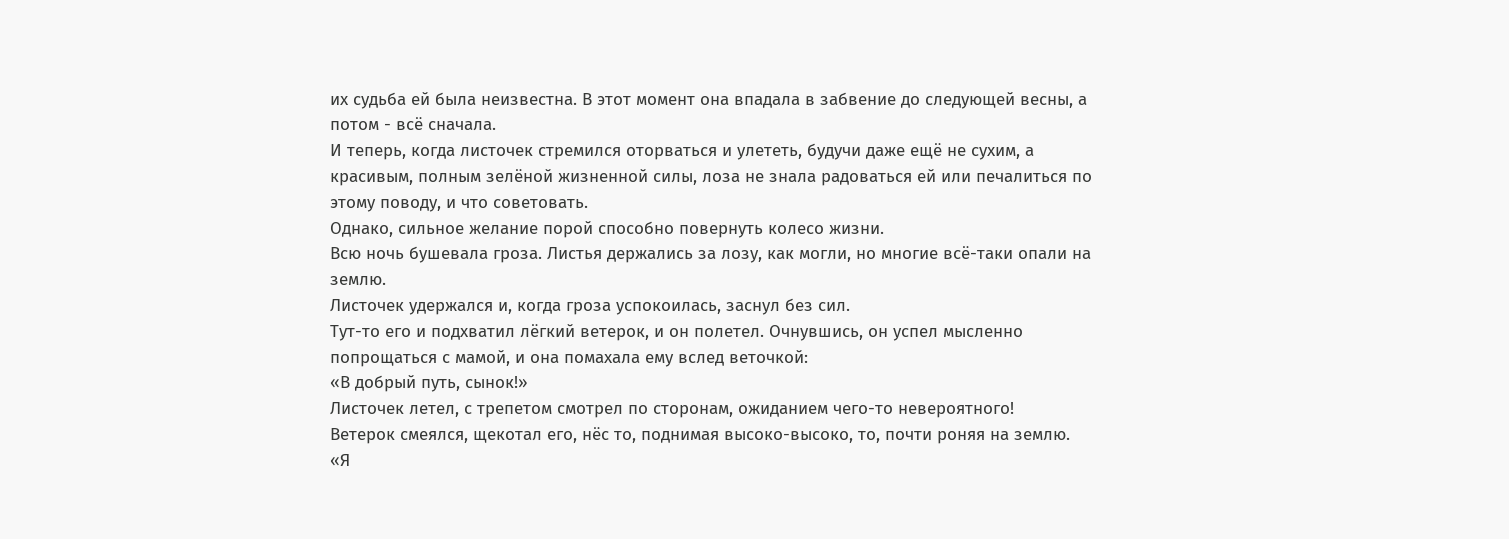их судьба ей была неизвестна. В этот момент она впадала в забвение до следующей весны, а потом - всё сначала.
И теперь, когда листочек стремился оторваться и улететь, будучи даже ещё не сухим, а красивым, полным зелёной жизненной силы, лоза не знала радоваться ей или печалиться по этому поводу, и что советовать.
Однако, сильное желание порой способно повернуть колесо жизни.
Всю ночь бушевала гроза. Листья держались за лозу, как могли, но многие всё-таки опали на землю.
Листочек удержался и, когда гроза успокоилась, заснул без сил.
Тут-то его и подхватил лёгкий ветерок, и он полетел. Очнувшись, он успел мысленно попрощаться с мамой, и она помахала ему вслед веточкой:
«В добрый путь, сынок!»
Листочек летел, с трепетом смотрел по сторонам, ожиданием чего-то невероятного!
Ветерок смеялся, щекотал его, нёс то, поднимая высоко-высоко, то, почти роняя на землю.
«Я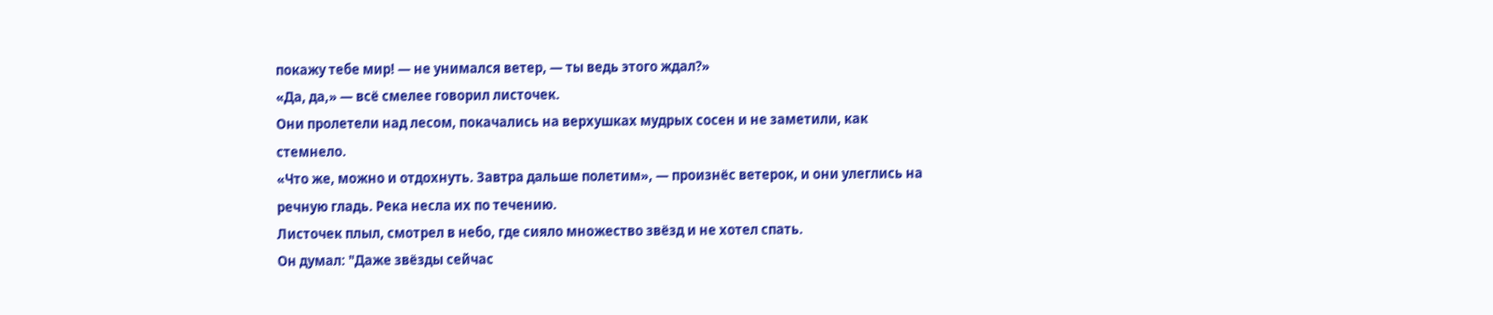покажу тебе мир! — не унимался ветер, — ты ведь этого ждал?»
«Да, да,» — всё смелее говорил листочек.
Они пролетели над лесом, покачались на верхушках мудрых сосен и не заметили, как стемнело.
«Что же, можно и отдохнуть. Завтра дальше полетим», — произнёс ветерок, и они улеглись на речную гладь. Река несла их по течению.
Листочек плыл, смотрел в небо, где сияло множество звёзд и не хотел спать.
Он думал: "Даже звёзды сейчас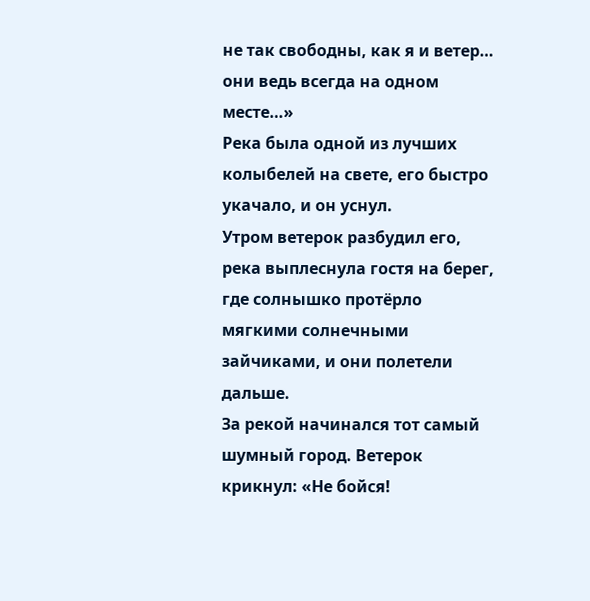не так свободны, как я и ветер… они ведь всегда на одном месте…»
Река была одной из лучших колыбелей на свете, его быстро укачало, и он уснул.
Утром ветерок разбудил его, река выплеснула гостя на берег, где солнышко протёрло мягкими солнечными зайчиками, и они полетели дальше.
За рекой начинался тот самый шумный город. Ветерок крикнул: «Не бойся!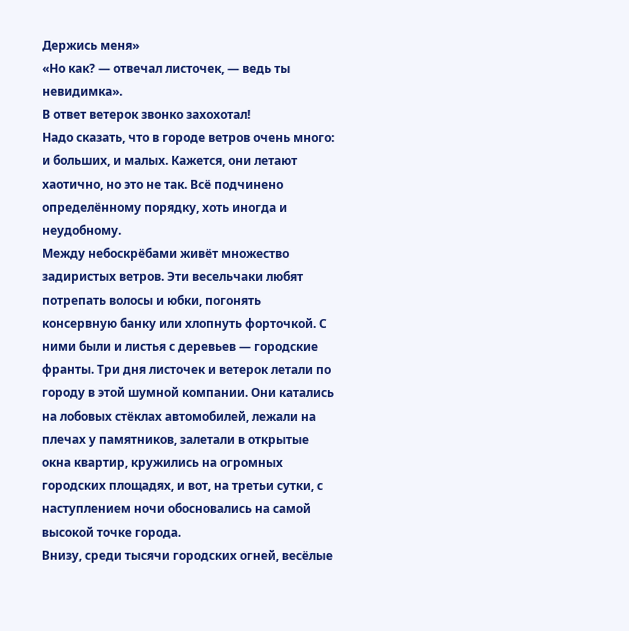Держись меня»
«Но как? — отвечал листочек, — ведь ты невидимка».
В ответ ветерок звонко захохотал!
Надо сказать, что в городе ветров очень много: и больших, и малых. Кажется, они летают хаотично, но это не так. Всё подчинено определённому порядку, хоть иногда и неудобному.
Между небоскрёбами живёт множество задиристых ветров. Эти весельчаки любят потрепать волосы и юбки, погонять консервную банку или хлопнуть форточкой. С ними были и листья с деревьев — городские франты. Три дня листочек и ветерок летали по городу в этой шумной компании. Они катались на лобовых стёклах автомобилей, лежали на плечах у памятников, залетали в открытые окна квартир, кружились на огромных городских площадях, и вот, на третьи сутки, с наступлением ночи обосновались на самой высокой точке города.
Внизу, среди тысячи городских огней, весёлые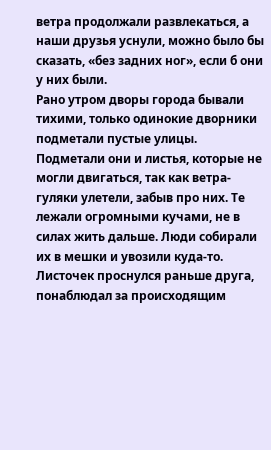ветра продолжали развлекаться, а наши друзья уснули, можно было бы сказать, «без задних ног», если б они у них были.
Рано утром дворы города бывали тихими, только одинокие дворники подметали пустые улицы. Подметали они и листья, которые не могли двигаться, так как ветра-гуляки улетели, забыв про них. Те лежали огромными кучами, не в силах жить дальше. Люди собирали их в мешки и увозили куда-то.
Листочек проснулся раньше друга, понаблюдал за происходящим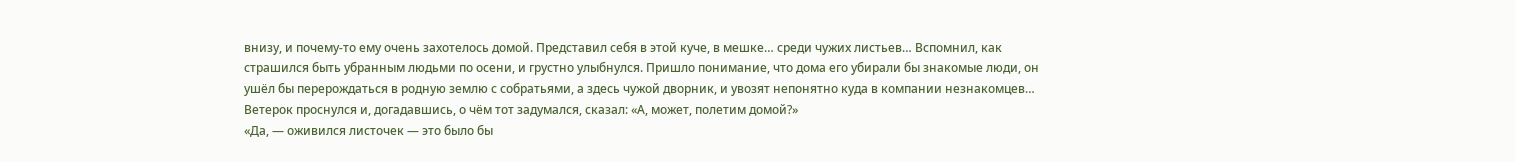внизу, и почему-то ему очень захотелось домой. Представил себя в этой куче, в мешке… среди чужих листьев… Вспомнил, как страшился быть убранным людьми по осени, и грустно улыбнулся. Пришло понимание, что дома его убирали бы знакомые люди, он ушёл бы перерождаться в родную землю с собратьями, а здесь чужой дворник, и увозят непонятно куда в компании незнакомцев…
Ветерок проснулся и, догадавшись, о чём тот задумался, сказал: «А, может, полетим домой?»
«Да, — оживился листочек — это было бы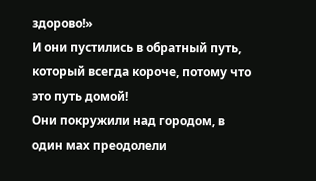здорово!»
И они пустились в обратный путь, который всегда короче, потому что это путь домой!
Они покружили над городом, в один мах преодолели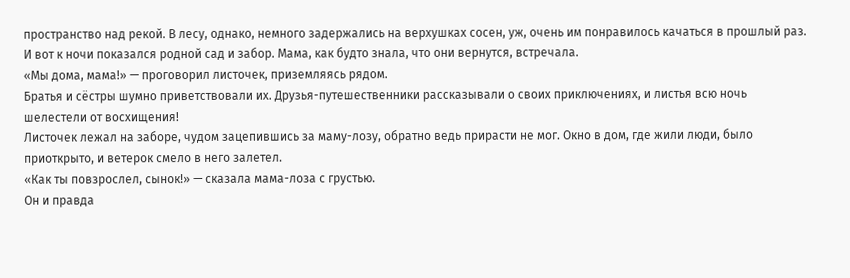пространство над рекой. В лесу, однако, немного задержались на верхушках сосен, уж, очень им понравилось качаться в прошлый раз. И вот к ночи показался родной сад и забор. Мама, как будто знала, что они вернутся, встречала.
«Мы дома, мама!» — проговорил листочек, приземляясь рядом.
Братья и сёстры шумно приветствовали их. Друзья-путешественники рассказывали о своих приключениях, и листья всю ночь шелестели от восхищения!
Листочек лежал на заборе, чудом зацепившись за маму-лозу, обратно ведь прирасти не мог. Окно в дом, где жили люди, было приоткрыто, и ветерок смело в него залетел.
«Как ты повзрослел, сынок!» — сказала мама-лоза с грустью.
Он и правда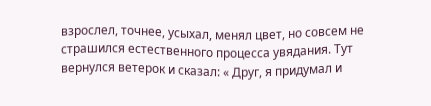взрослел, точнее, усыхал, менял цвет, но совсем не страшился естественного процесса увядания. Тут вернулся ветерок и сказал: « Друг, я придумал и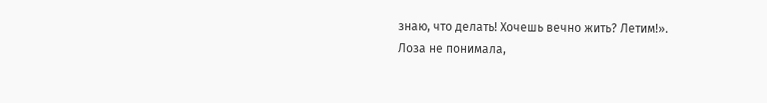знаю, что делать! Хочешь вечно жить? Летим!».
Лоза не понимала,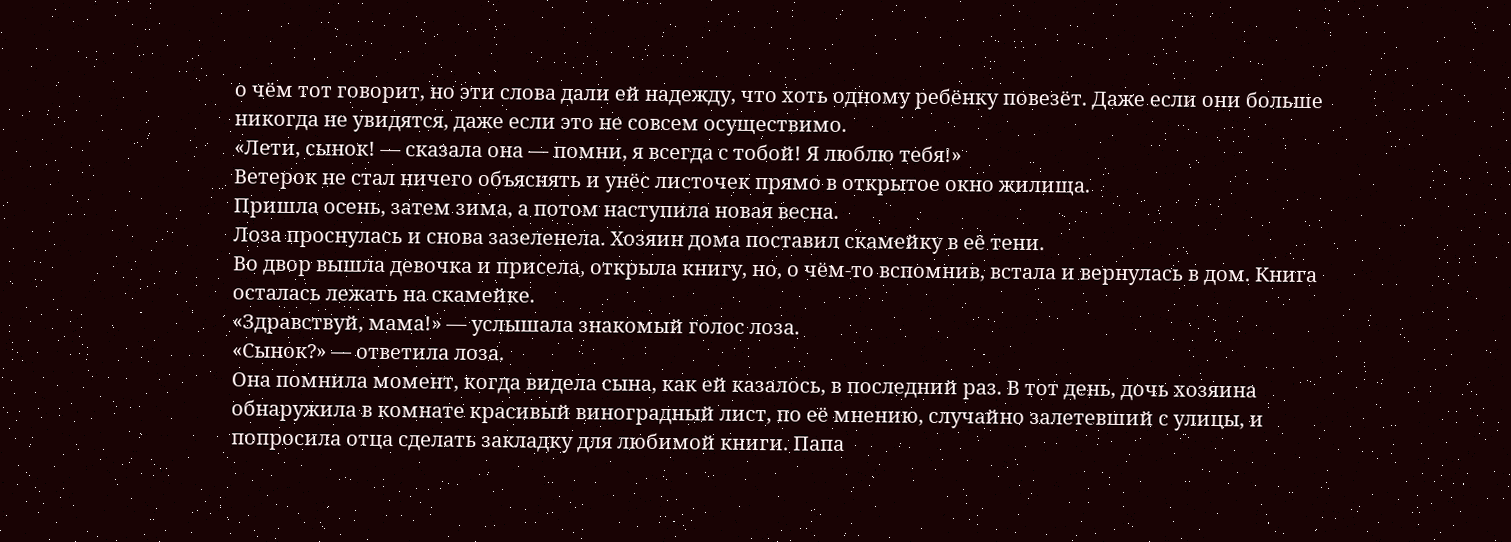о чём тот говорит, но эти слова дали ей надежду, что хоть одному ребёнку повезёт. Даже если они больше никогда не увидятся, даже если это не совсем осуществимо.
«Лети, сынок! — сказала она — помни, я всегда с тобой! Я люблю тебя!»
Ветерок не стал ничего объяснять и унёс листочек прямо в открытое окно жилища.
Пришла осень, затем зима, а потом наступила новая весна.
Лоза проснулась и снова зазеленела. Хозяин дома поставил скамейку в её тени.
Во двор вышла девочка и присела, открыла книгу, но, о чём-то вспомнив, встала и вернулась в дом. Книга осталась лежать на скамейке.
«Здравствуй, мама!» — услышала знакомый голос лоза.
«Сынок?» — ответила лоза.
Она помнила момент, когда видела сына, как ей казалось, в последний раз. В тот день, дочь хозяина обнаружила в комнате красивый виноградный лист, по её мнению, случайно залетевший с улицы, и попросила отца сделать закладку для любимой книги. Папа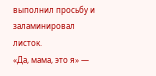выполнил просьбу и заламинировал листок.
«Да, мама, это я» —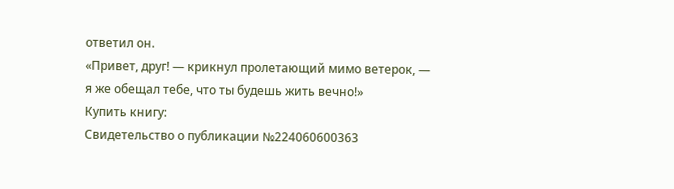ответил он.
«Привет, друг! — крикнул пролетающий мимо ветерок, — я же обещал тебе, что ты будешь жить вечно!»
Купить книгу:
Свидетельство о публикации №224060600363